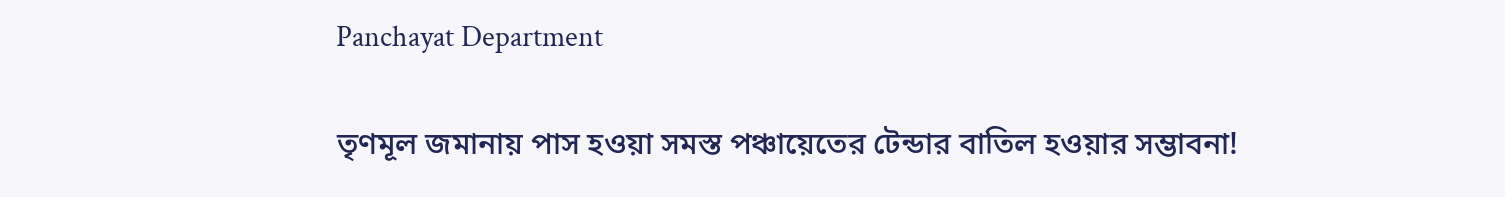Panchayat Department

তৃণমূল জমানায় পাস হওয়া সমস্ত পঞ্চায়েতের টেন্ডার বাতিল হওয়ার সম্ভাবনা!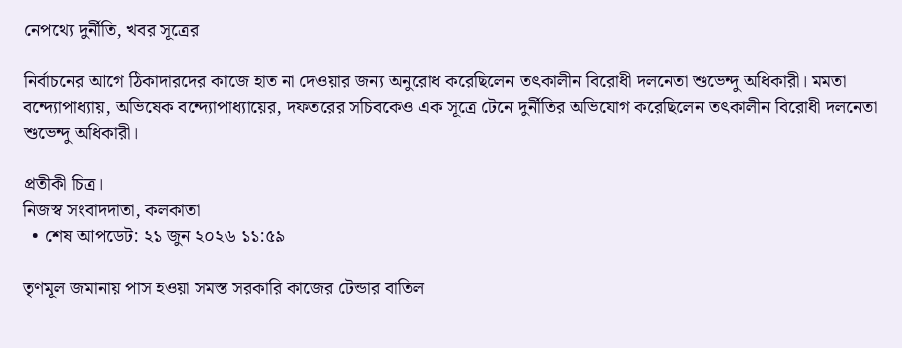নেপথ্যে দুর্নীতি, খবর সূত্রের

নির্বাচনের আগে ঠিকাদারদের কাজে হাত না দেওয়ার জন‍্য অনুরোধ করেছিলেন তৎকালীন বিরোধী দলনেতা শুভেন্দু অধিকারী। মমতা বন্দ্যোপাধ্যায়, অভিষেক বন্দ্যোপাধ্যায়ের, দফতরের সচিবকেও এক সূত্রে টেনে দুর্নীতির অভিযোগ করেছিলেন তৎকালীন বিরোধী দলনেতা শুভেন্দু অধিকারী।

প্রতীকী চিত্র।
নিজস্ব সংবাদদাতা, কলকাতা
  • শেষ আপডেট: ২১ জুন ২০২৬ ১১:৫৯

তৃণমূল জমানায় পাস হওয়া সমস্ত সরকারি কাজের টেন্ডার বাতিল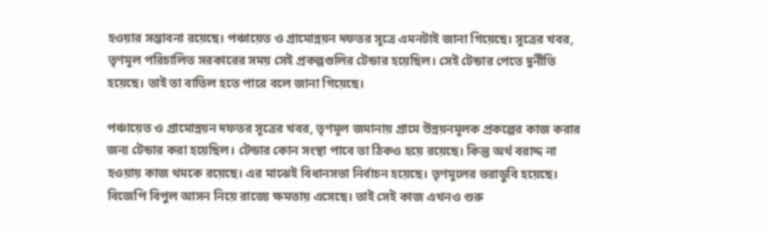হওয়ার সম্ভাবনা রয়েছে। পঞ্চায়েত ও গ্রামোন্নয়ন দফতর সূত্রে এমনটাই জানা গিয়েছে। সূত্রের খবর, তৃণমূল পরিচালিত সরকারের সময় সেই প্রকল্পগুলির টেন্ডার হয়েছিল। সেই টেন্ডার পেতে দুর্নীতি হয়েছে। তাই তা বাতিল হতে পারে বলে জানা গিয়েছে।

পঞ্চায়েত ও গ্রামোন্নয়ন দফতর সূত্রের খবর, তৃণমূল জমানায় গ্রামে উন্নয়নমূলক প্রকল্পের কাজ করার জন্য টেন্ডার করা হয়েছিল। টেন্ডার কোন সংস্থা পাবে তা ঠিকও হয়ে রয়েছে। কিন্তু অর্থ বরাদ্দ না হওয়ায় কাজ থমকে রয়েছে। এর মাঝেই বিধানসভা নির্বাচন হয়েছে। তৃণমূলের ভরাডুবি হয়েছে। বিজেপি বিপুল আসন নিয়ে রাজ্যে ক্ষমতায় এসেছে। তাই সেই কাজ এখনও শুরু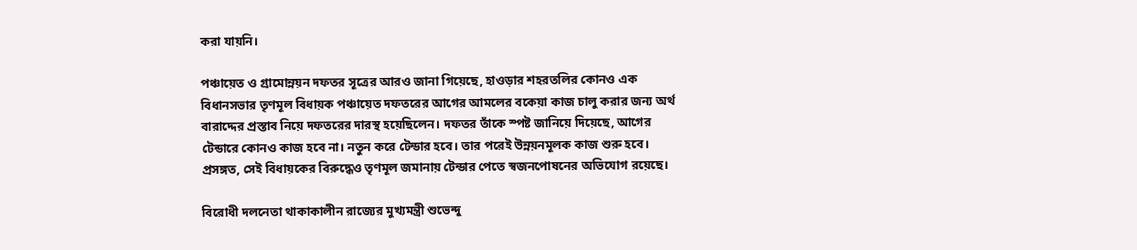করা যায়নি।

পঞ্চায়েত ও গ্রামোন্নয়ন দফতর সূত্রের আরও জানা গিয়েছে, হাওড়ার শহরতলির কোনও এক বিধানসভার তৃণমূল বিধায়ক পঞ্চায়েত দফতরের আগের আমলের বকেয়া কাজ চালু করার জন‍্য অর্থ বারাদ্দের প্রস্তাব নিয়ে দফতরের দারস্থ হয়েছিলেন। দফতর তাঁকে স্পষ্ট জানিয়ে দিয়েছে, আগের টেন্ডারে কোনও কাজ হবে না। নতুন করে টেন্ডার হবে। তার পরেই উন্নয়নমূলক কাজ শুরু হবে। প্রসঙ্গত, সেই বিধায়কের বিরুদ্ধেও তৃণমূল জমানায় টেন্ডার পেতে স্বজনপোষনের অভিযোগ রয়েছে।

বিরোধী দলনেতা থাকাকালীন রাজ‍্যের মুখ্যমন্ত্রী শুভেন্দু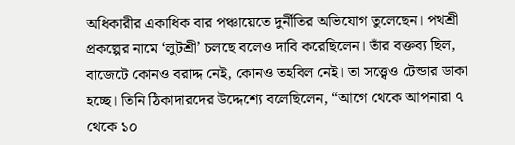অধিকারীর একাধিক বার পঞ্চায়েতে দুর্নীতির অভিযোগ তুলেছেন। পথশ্রী প্রকল্পের নামে ‘লুটশ্রী’ চলছে বলেও দাবি করেছিলেন। তাঁর বক্তব্য ছিল, বাজেটে কোনও বরাদ্দ নেই, কোনও তহবিল নেই। তা সত্ত্বেও টেন্ডার ডাকা হচ্ছে। তিনি ঠিকাদারদের উদ্দেশ্যে বলেছিলেন, “আগে থেকে আপনারা ৭ থেকে ১০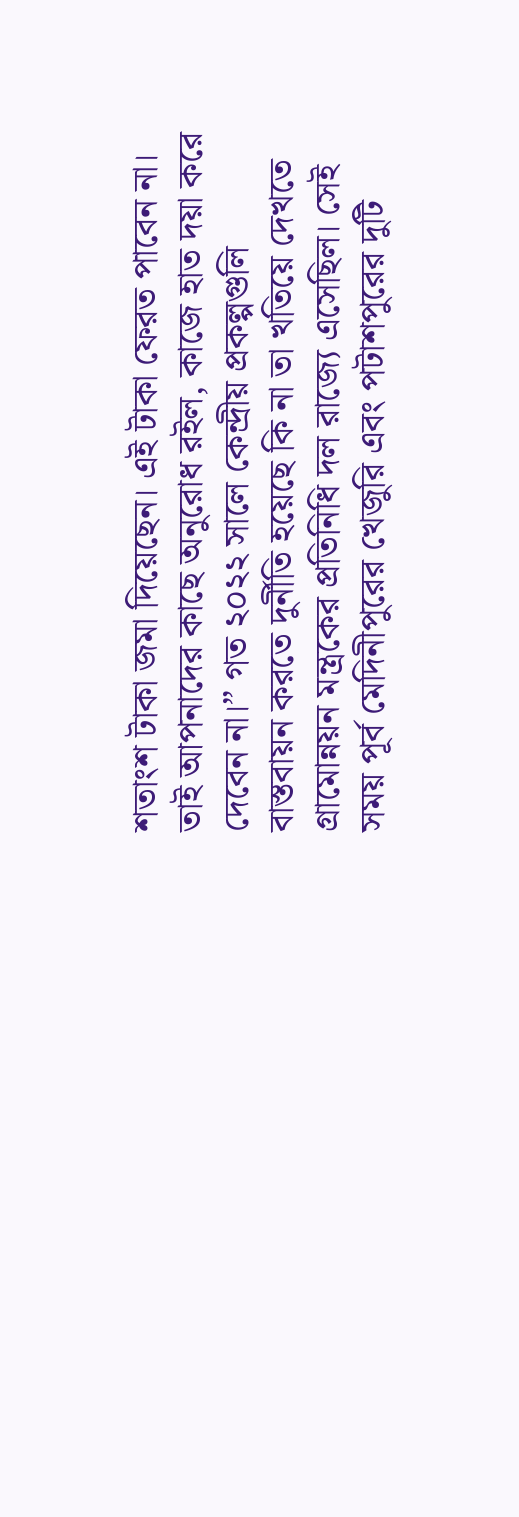শতাংশ টাকা জমা দিয়েছেন। এই টাকা ফেরত পাবেন না। তাই আপনাদের কাছে অনুরোধ রইল, কাজে হাত দয়া করে দেবেন না।” গত ২০২২ সালে কেন্দ্রীয় প্রকল্পগুলি বাস্তবায়ন করতে দুর্নীতি হয়েছে কি না তা খতিয়ে দেখতে গ্রামোন্নয়ন মন্ত্রকের প্রতিনিধি দল রাজ‍্যে এসেছিল। সেই সময় পূর্ব মেদিনীপুরের খেজুরি এবং পটাশপুরের দুটি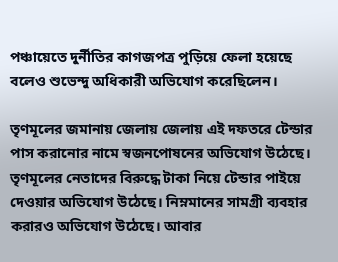পঞ্চায়েতে দুর্নীতির কাগজপত্র পুড়িয়ে ফেলা হয়েছে বলেও শুভেন্দু অধিকারী অভিযোগ করেছিলেন।

তৃণমূলের জমানায় জেলায় জেলায় এই দফতরে টেন্ডার পাস করানোর নামে স্বজনপোষনের অভিযোগ উঠেছে। তৃণমূলের নেতাদের বিরুদ্ধে টাকা নিয়ে টেন্ডার পাইয়ে দেওয়ার অভিযোগ উঠেছে। নিম্নমানের সামগ্রী ব্যবহার করারও অভিযোগ উঠেছে। আবার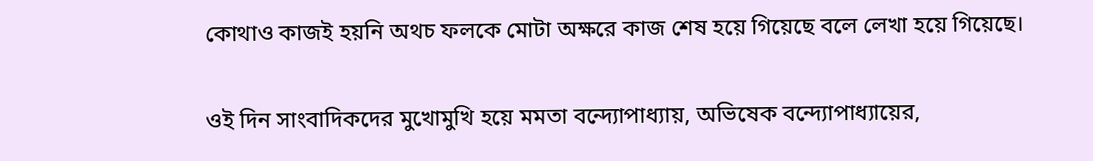কোথাও কাজই হয়নি অথচ ফলকে মোটা অক্ষরে কাজ শেষ হয়ে গিয়েছে বলে লেখা হয়ে গিয়েছে।

ওই দিন সাংবাদিকদের মুখোমুখি হয়ে মমতা বন্দ্যোপাধ্যায়, অভিষেক বন্দ্যোপাধ্যায়ের,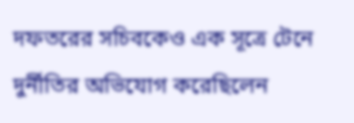দফতরের সচিবকেও এক সূত্রে টেনে দুর্নীতির অভিযোগ করেছিলেন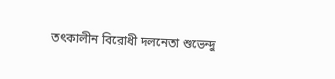তৎকালীন বিরোধী দলনেতা শুভেন্দু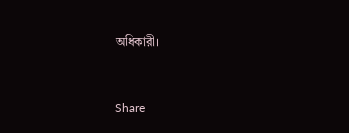অধিকারী।


Share